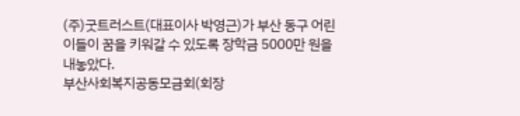(주)굿트러스트(대표이사 박영근)가 부산 동구 어린이들이 꿈을 키워갈 수 있도록 장학금 5000만 원을 내놓았다.
부산사회복지공동모금회(회장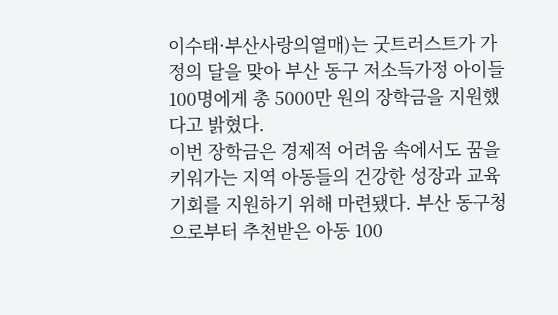이수태·부산사랑의열매)는 굿트러스트가 가정의 달을 맞아 부산 동구 저소득가정 아이들 100명에게 총 5000만 원의 장학금을 지원했다고 밝혔다.
이번 장학금은 경제적 어려움 속에서도 꿈을 키워가는 지역 아동들의 건강한 성장과 교육 기회를 지원하기 위해 마련됐다. 부산 동구청으로부터 추천받은 아동 100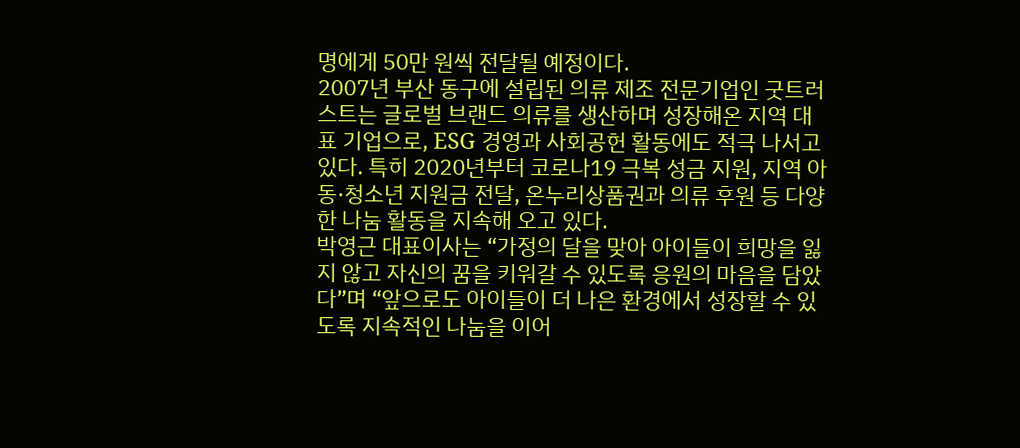명에게 50만 원씩 전달될 예정이다.
2007년 부산 동구에 설립된 의류 제조 전문기업인 굿트러스트는 글로벌 브랜드 의류를 생산하며 성장해온 지역 대표 기업으로, ESG 경영과 사회공헌 활동에도 적극 나서고 있다. 특히 2020년부터 코로나19 극복 성금 지원, 지역 아동·청소년 지원금 전달, 온누리상품권과 의류 후원 등 다양한 나눔 활동을 지속해 오고 있다.
박영근 대표이사는 “가정의 달을 맞아 아이들이 희망을 잃지 않고 자신의 꿈을 키워갈 수 있도록 응원의 마음을 담았다”며 “앞으로도 아이들이 더 나은 환경에서 성장할 수 있도록 지속적인 나눔을 이어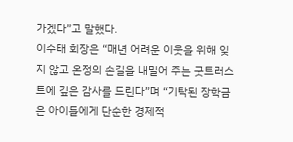가겠다”고 말했다.
이수태 회장은 “매년 어려운 이웃을 위해 잊지 않고 온정의 손길을 내밀어 주는 굿트러스트에 깊은 감사를 드린다”며 “기탁된 장학금은 아이들에게 단순한 경제적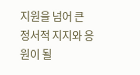지원을 넘어 큰 정서적 지지와 응원이 될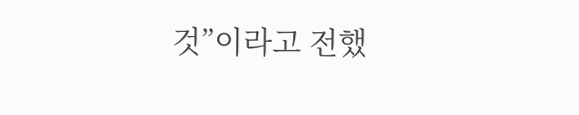것”이라고 전했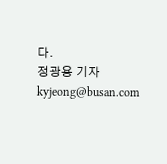다.
정광용 기자 kyjeong@busan.com